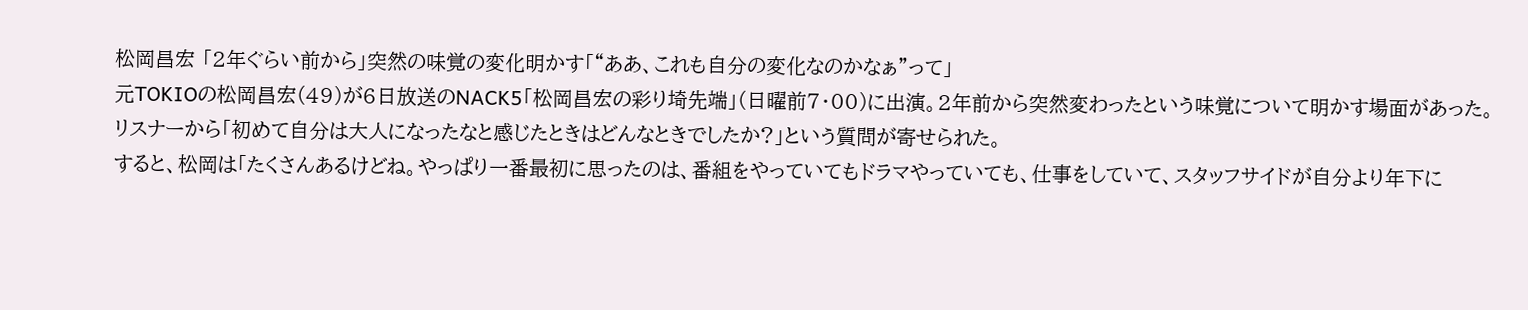松岡昌宏 「2年ぐらい前から」突然の味覚の変化明かす「“ああ、これも自分の変化なのかなぁ”って」
元TOKIOの松岡昌宏(49)が6日放送のNACK5「松岡昌宏の彩り埼先端」(日曜前7・00)に出演。2年前から突然変わったという味覚について明かす場面があった。
リスナーから「初めて自分は大人になったなと感じたときはどんなときでしたか?」という質問が寄せられた。
すると、松岡は「たくさんあるけどね。やっぱり一番最初に思ったのは、番組をやっていてもドラマやっていても、仕事をしていて、スタッフサイドが自分より年下に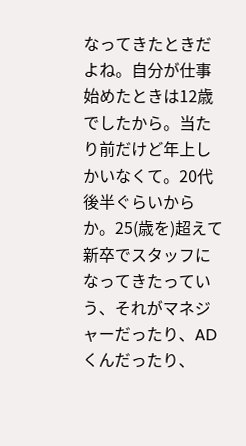なってきたときだよね。自分が仕事始めたときは12歳でしたから。当たり前だけど年上しかいなくて。20代後半ぐらいからか。25(歳を)超えて新卒でスタッフになってきたっていう、それがマネジャーだったり、ADくんだったり、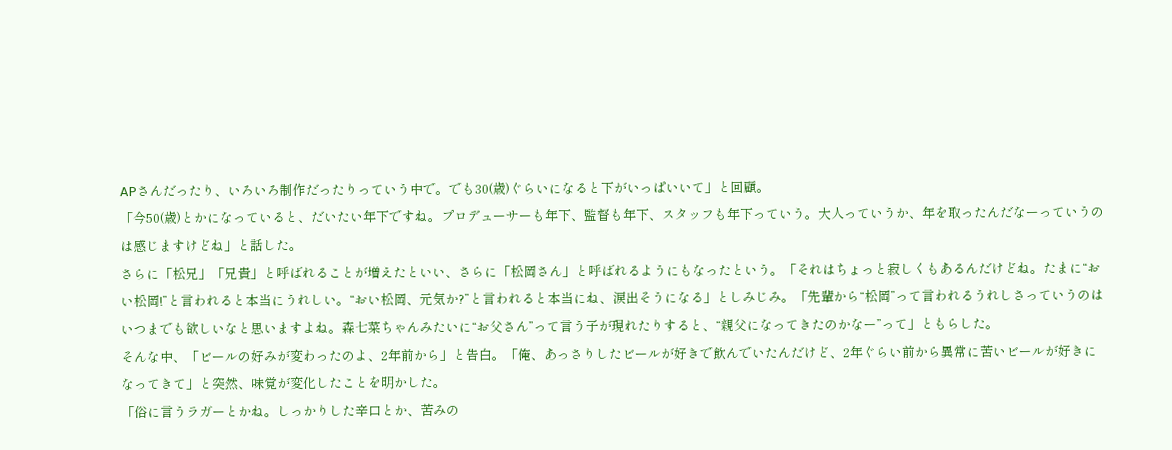APさんだったり、いろいろ制作だったりっていう中で。でも30(歳)ぐらいになると下がいっぱいいて」と回顧。
「今50(歳)とかになっていると、だいたい年下ですね。プロデューサーも年下、監督も年下、スタッフも年下っていう。大人っていうか、年を取ったんだなーっていうのは感じますけどね」と話した。
さらに「松兄」「兄貴」と呼ばれることが増えたといい、さらに「松岡さん」と呼ばれるようにもなったという。「それはちょっと寂しくもあるんだけどね。たまに“おい松岡!”と言われると本当にうれしい。“おい松岡、元気か?”と言われると本当にね、涙出そうになる」としみじみ。「先輩から“松岡”って言われるうれしさっていうのはいつまでも欲しいなと思いますよね。森七菜ちゃんみたいに“お父さん”って言う子が現れたりすると、“親父になってきたのかなー”って」ともらした。
そんな中、「ビールの好みが変わったのよ、2年前から」と告白。「俺、あっさりしたビールが好きで飲んでいたんだけど、2年ぐらい前から異常に苦いビールが好きになってきて」と突然、味覚が変化したことを明かした。
「俗に言うラガーとかね。しっかりした辛口とか、苦みの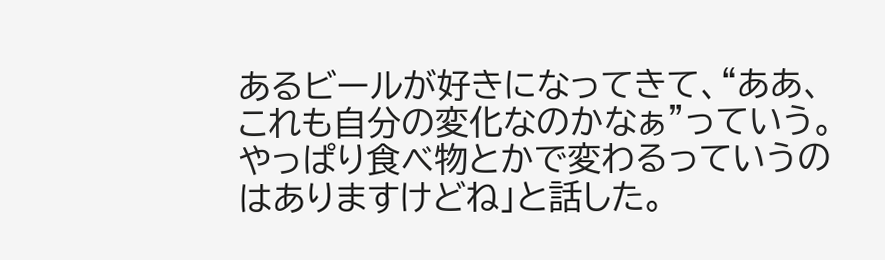あるビールが好きになってきて、“ああ、これも自分の変化なのかなぁ”っていう。やっぱり食べ物とかで変わるっていうのはありますけどね」と話した。